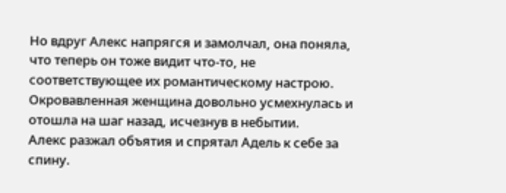Но вдруг Алекс напрягся и замолчал, она поняла, что теперь он тоже видит что-то, не соответствующее их романтическому настрою. Окровавленная женщина довольно усмехнулась и отошла на шаг назад, исчезнув в небытии.
Алекс разжал объятия и спрятал Адель к себе за спину.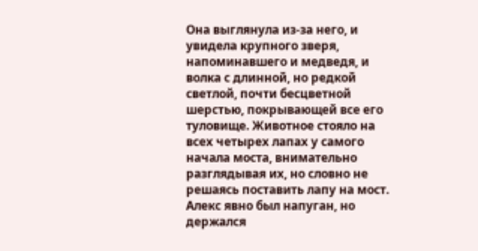Она выглянула из-за него, и увидела крупного зверя, напоминавшего и медведя, и волка с длинной, но редкой светлой, почти бесцветной шерстью, покрывающей все его туловище. Животное стояло на всех четырех лапах у самого начала моста, внимательно разглядывая их, но словно не решаясь поставить лапу на мост.
Алекс явно был напуган, но держался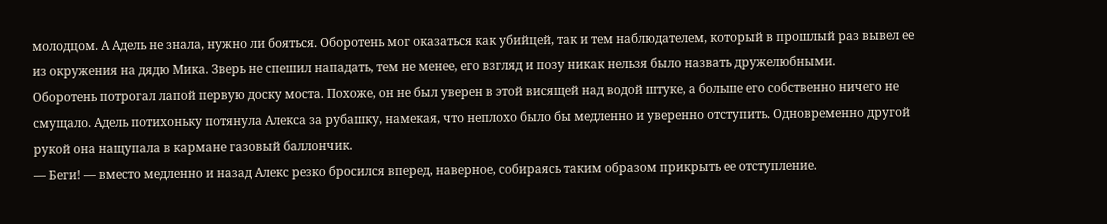молодцом. А Адель не знала, нужно ли бояться. Оборотень мог оказаться как убийцей, так и тем наблюдателем, который в прошлый раз вывел ее из окружения на дядю Мика. Зверь не спешил нападать, тем не менее, его взгляд и позу никак нельзя было назвать дружелюбными.
Оборотень потрогал лапой первую доску моста. Похоже, он не был уверен в этой висящей над водой штуке, а больше его собственно ничего не смущало. Адель потихоньку потянула Алекса за рубашку, намекая, что неплохо было бы медленно и уверенно отступить. Одновременно другой рукой она нащупала в кармане газовый баллончик.
— Беги! — вместо медленно и назад Алекс резко бросился вперед, наверное, собираясь таким образом прикрыть ее отступление.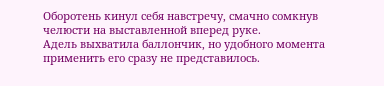Оборотень кинул себя навстречу, смачно сомкнув челюсти на выставленной вперед руке.
Адель выхватила баллончик, но удобного момента применить его сразу не представилось.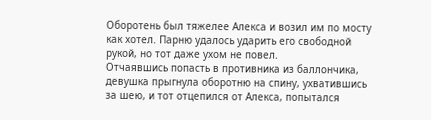Оборотень был тяжелее Алекса и возил им по мосту как хотел. Парню удалось ударить его свободной рукой, но тот даже ухом не повел.
Отчаявшись попасть в противника из баллончика, девушка прыгнула оборотню на спину, ухватившись за шею, и тот отцепился от Алекса, попытался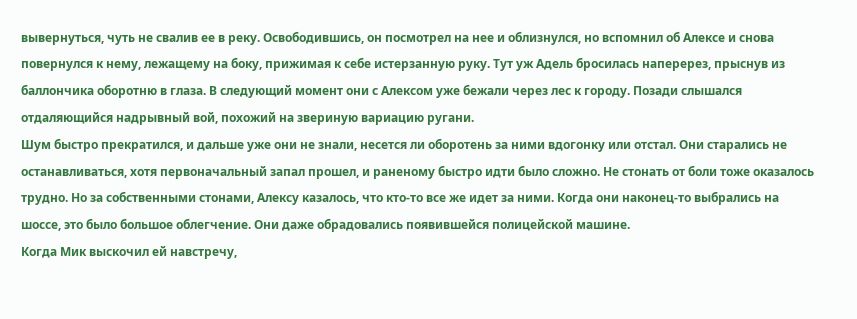вывернуться, чуть не свалив ее в реку. Освободившись, он посмотрел на нее и облизнулся, но вспомнил об Алексе и снова повернулся к нему, лежащему на боку, прижимая к себе истерзанную руку. Тут уж Адель бросилась наперерез, прыснув из баллончика оборотню в глаза. В следующий момент они с Алексом уже бежали через лес к городу. Позади слышался отдаляющийся надрывный вой, похожий на звериную вариацию ругани.
Шум быстро прекратился, и дальше уже они не знали, несется ли оборотень за ними вдогонку или отстал. Они старались не останавливаться, хотя первоначальный запал прошел, и раненому быстро идти было сложно. Не стонать от боли тоже оказалось трудно. Но за собственными стонами, Алексу казалось, что кто-то все же идет за ними. Когда они наконец-то выбрались на шоссе, это было большое облегчение. Они даже обрадовались появившейся полицейской машине.
Когда Мик выскочил ей навстречу,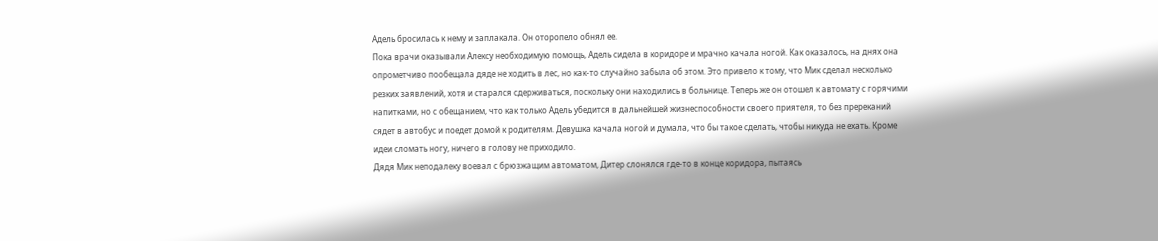Адель бросилась к нему и заплакала. Он оторопело обнял ее.
Пока врачи оказывали Алексу необходимую помощь, Адель сидела в коридоре и мрачно качала ногой. Как оказалось, на днях она опрометчиво пообещала дяде не ходить в лес, но как-то случайно забыла об этом. Это привело к тому, что Мик сделал несколько резких заявлений, хотя и старался сдерживаться, поскольку они находились в больнице. Теперь же он отошел к автомату с горячими напитками, но с обещанием, что как только Адель убедится в дальнейшей жизнеспособности своего приятеля, то без пререканий сядет в автобус и поедет домой к родителям. Девушка качала ногой и думала, что бы такое сделать, чтобы никуда не ехать. Кроме идеи сломать ногу, ничего в голову не приходило.
Дядя Мик неподалеку воевал с брюзжащим автоматом, Дитер слонялся где-то в конце коридора, пытаясь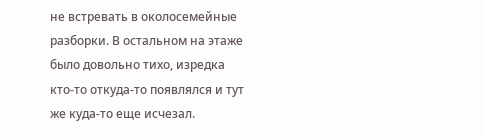не встревать в околосемейные разборки. В остальном на этаже было довольно тихо, изредка кто-то откуда-то появлялся и тут же куда-то еще исчезал.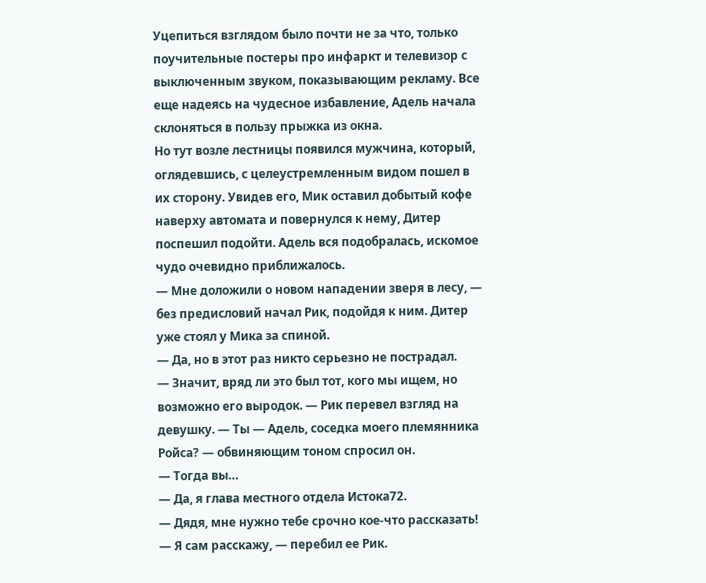Уцепиться взглядом было почти не за что, только поучительные постеры про инфаркт и телевизор с выключенным звуком, показывающим рекламу. Все еще надеясь на чудесное избавление, Адель начала склоняться в пользу прыжка из окна.
Но тут возле лестницы появился мужчина, который, оглядевшись, с целеустремленным видом пошел в их сторону. Увидев его, Мик оставил добытый кофе наверху автомата и повернулся к нему, Дитер поспешил подойти. Адель вся подобралась, искомое чудо очевидно приближалось.
— Мне доложили о новом нападении зверя в лесу, — без предисловий начал Рик, подойдя к ним. Дитер уже стоял у Мика за спиной.
— Да, но в этот раз никто серьезно не пострадал.
— Значит, вряд ли это был тот, кого мы ищем, но возможно его выродок. — Рик перевел взгляд на девушку. — Ты — Адель, соседка моего племянника Ройса? — обвиняющим тоном спросил он.
— Тогда вы…
— Да, я глава местного отдела Истока72.
— Дядя, мне нужно тебе срочно кое-что рассказать!
— Я сам расскажу, — перебил ее Рик.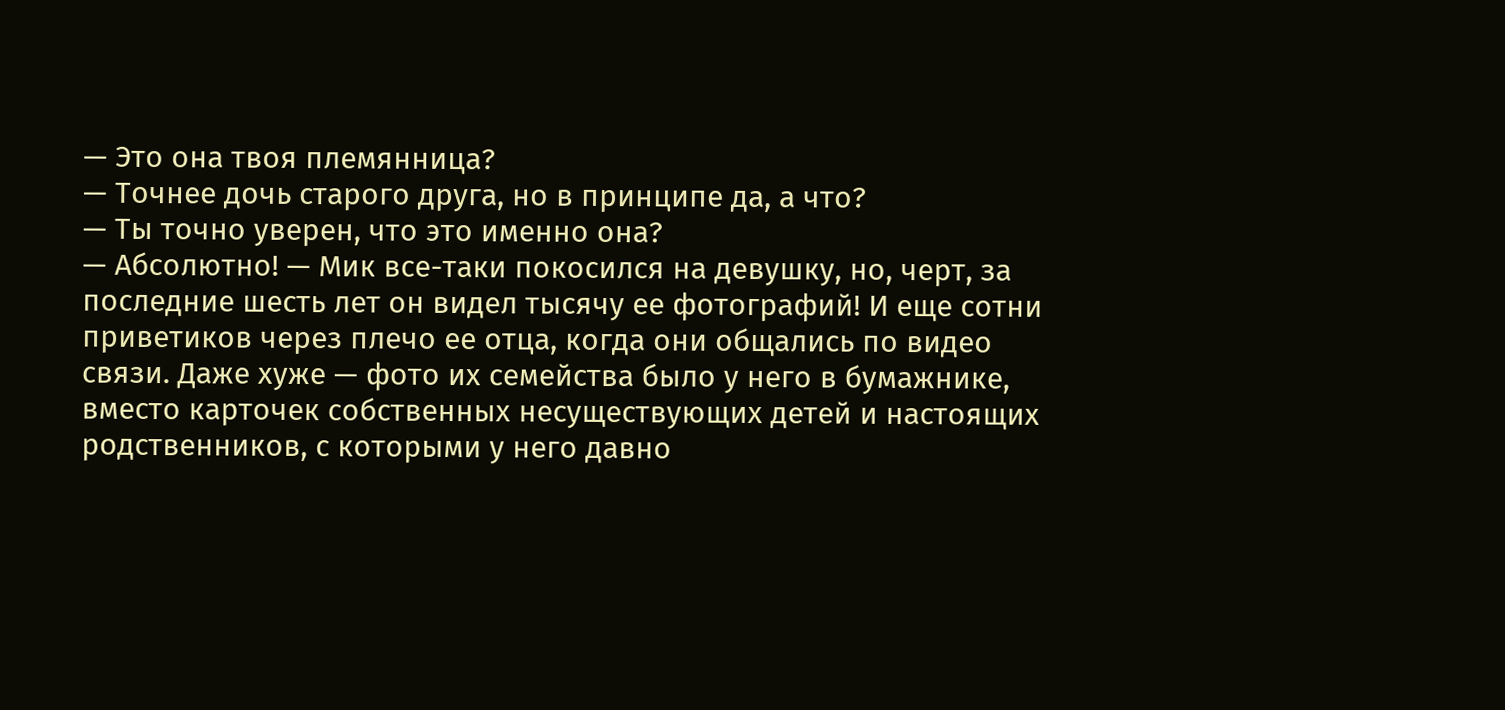— Это она твоя племянница?
— Точнее дочь старого друга, но в принципе да, а что?
— Ты точно уверен, что это именно она?
— Абсолютно! — Мик все-таки покосился на девушку, но, черт, за последние шесть лет он видел тысячу ее фотографий! И еще сотни приветиков через плечо ее отца, когда они общались по видео связи. Даже хуже — фото их семейства было у него в бумажнике, вместо карточек собственных несуществующих детей и настоящих родственников, с которыми у него давно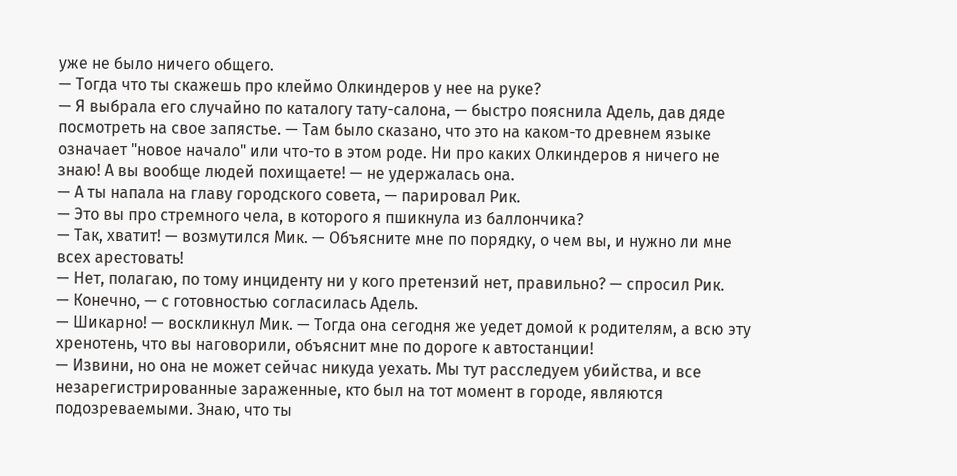уже не было ничего общего.
— Тогда что ты скажешь про клеймо Олкиндеров у нее на руке?
— Я выбрала его случайно по каталогу тату-салона, — быстро пояснила Адель, дав дяде посмотреть на свое запястье. — Там было сказано, что это на каком-то древнем языке означает "новое начало" или что-то в этом роде. Ни про каких Олкиндеров я ничего не знаю! А вы вообще людей похищаете! — не удержалась она.
— А ты напала на главу городского совета, — парировал Рик.
— Это вы про стремного чела, в которого я пшикнула из баллончика?
— Так, хватит! — возмутился Мик. — Объясните мне по порядку, о чем вы, и нужно ли мне всех арестовать!
— Нет, полагаю, по тому инциденту ни у кого претензий нет, правильно? — спросил Рик.
— Конечно, — с готовностью согласилась Адель.
— Шикарно! — воскликнул Мик. — Тогда она сегодня же уедет домой к родителям, а всю эту хренотень, что вы наговорили, объяснит мне по дороге к автостанции!
— Извини, но она не может сейчас никуда уехать. Мы тут расследуем убийства, и все незарегистрированные зараженные, кто был на тот момент в городе, являются подозреваемыми. Знаю, что ты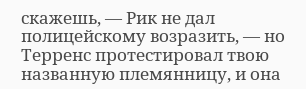скажешь, — Рик не дал полицейскому возразить, — но Терренс протестировал твою названную племянницу, и она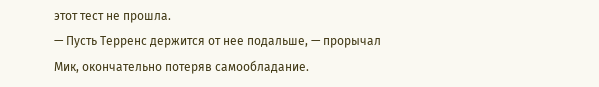этот тест не прошла.
— Пусть Терренс держится от нее подальше, — прорычал Мик, окончательно потеряв самообладание.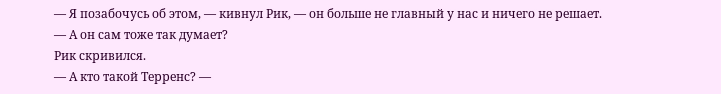— Я позабочусь об этом, — кивнул Рик, — он больше не главный у нас и ничего не решает.
— А он сам тоже так думает?
Рик скривился.
— А кто такой Терренс? —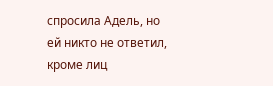спросила Адель, но ей никто не ответил, кроме лиц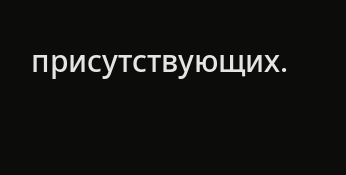присутствующих.